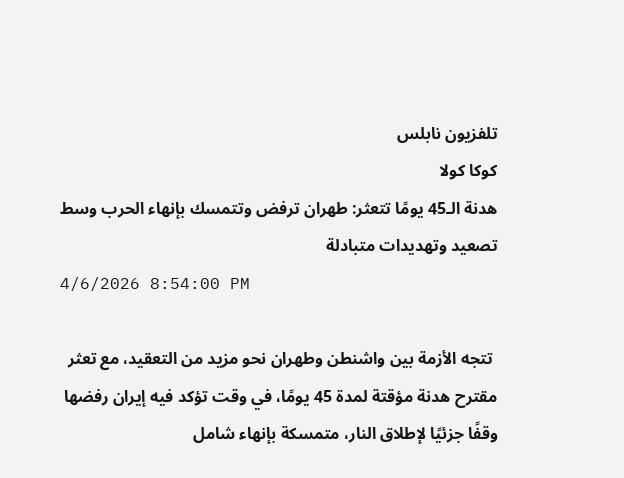تلفزيون نابلس
كوكا كولا
هدنة الـ45 يومًا تتعثر: طهران ترفض وتتمسك بإنهاء الحرب وسط تصعيد وتهديدات متبادلة
4/6/2026 8:54:00 PM

 تتجه الأزمة بين واشنطن وطهران نحو مزيد من التعقيد، مع تعثر مقترح هدنة مؤقتة لمدة 45 يومًا، في وقت تؤكد فيه إيران رفضها وقفًا جزئيًا لإطلاق النار، متمسكة بإنهاء شامل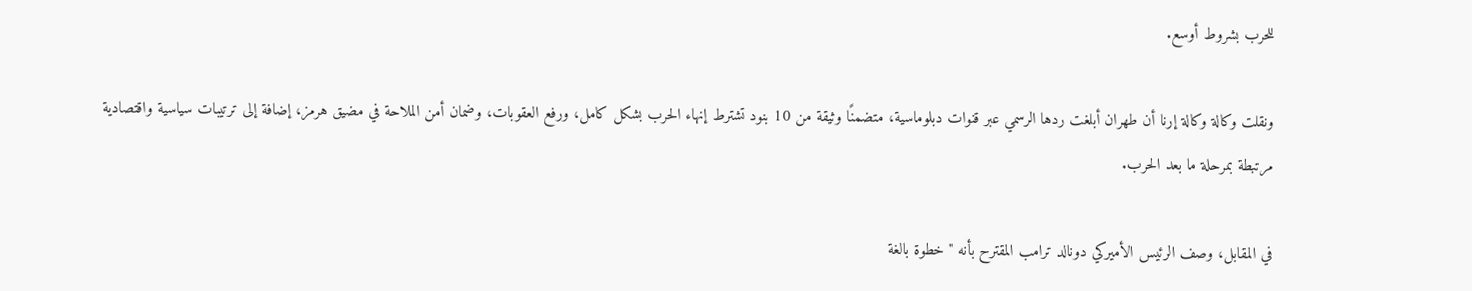للحرب بشروط أوسع.

ونقلت وكالة وكالة إرنا أن طهران أبلغت ردها الرسمي عبر قنوات دبلوماسية، متضمنًا وثيقة من 10 بنود تشترط إنهاء الحرب بشكل كامل، ورفع العقوبات، وضمان أمن الملاحة في مضيق هرمز، إضافة إلى ترتيبات سياسية واقتصادية مرتبطة بمرحلة ما بعد الحرب.

في المقابل، وصف الرئيس الأميركي دونالد ترامب المقترح بأنه "خطوة بالغة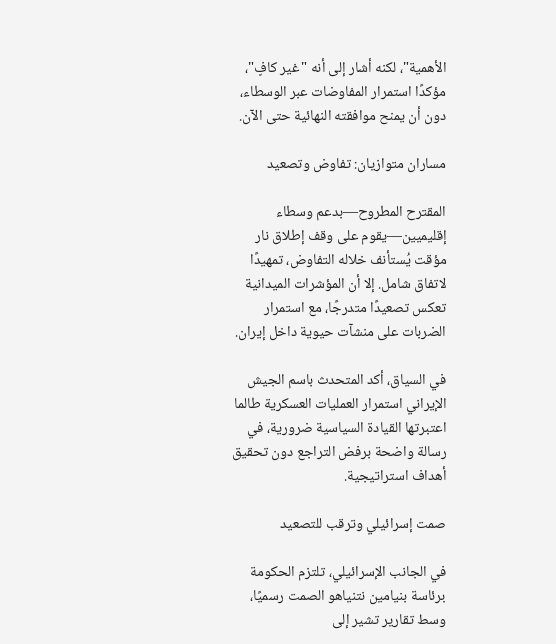الأهمية"، لكنه أشار إلى أنه "غير كافٍ"، مؤكدًا استمرار المفاوضات عبر الوسطاء، دون أن يمنح موافقته النهائية حتى الآن.

مساران متوازيان: تفاوض وتصعيد

المقترح المطروح—بدعم وسطاء إقليميين—يقوم على وقف إطلاق نار مؤقت يُستأنف خلاله التفاوض، تمهيدًا لاتفاق شامل. إلا أن المؤشرات الميدانية تعكس تصعيدًا متدرجًا، مع استمرار الضربات على منشآت حيوية داخل إيران.

في السياق، أكد المتحدث باسم الجيش الإيراني استمرار العمليات العسكرية طالما اعتبرتها القيادة السياسية ضرورية، في رسالة واضحة برفض التراجع دون تحقيق أهداف استراتيجية.

صمت إسرائيلي وترقب للتصعيد

في الجانب الإسرائيلي، تلتزم الحكومة برئاسة بنيامين نتنياهو الصمت رسميًا، وسط تقارير تشير إلى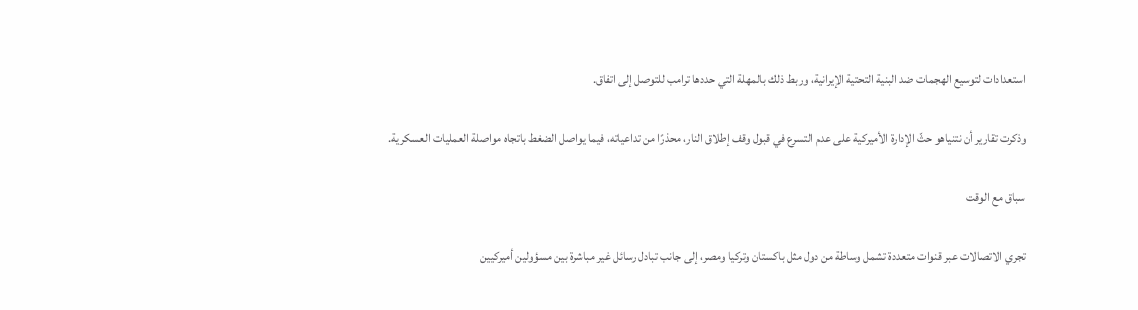استعدادات لتوسيع الهجمات ضد البنية التحتية الإيرانية، وربط ذلك بالمهلة التي حددها ترامب للتوصل إلى اتفاق.

وذكرت تقارير أن نتنياهو حثّ الإدارة الأميركية على عدم التسرع في قبول وقف إطلاق النار، محذرًا من تداعياته، فيما يواصل الضغط باتجاه مواصلة العمليات العسكرية.

سباق مع الوقت

تجري الاتصالات عبر قنوات متعددة تشمل وساطة من دول مثل باكستان وتركيا ومصر، إلى جانب تبادل رسائل غير مباشرة بين مسؤولين أميركيين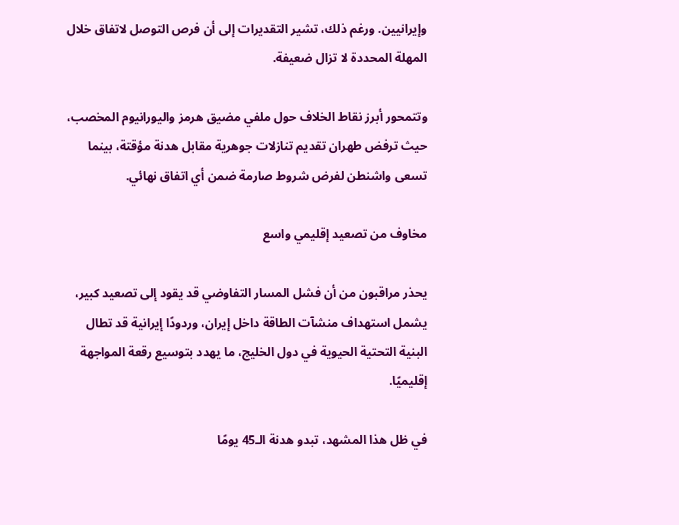وإيرانيين. ورغم ذلك، تشير التقديرات إلى أن فرص التوصل لاتفاق خلال المهلة المحددة لا تزال ضعيفة.

وتتمحور أبرز نقاط الخلاف حول ملفي مضيق هرمز واليورانيوم المخصب، حيث ترفض طهران تقديم تنازلات جوهرية مقابل هدنة مؤقتة، بينما تسعى واشنطن لفرض شروط صارمة ضمن أي اتفاق نهائي.

مخاوف من تصعيد إقليمي واسع

يحذر مراقبون من أن فشل المسار التفاوضي قد يقود إلى تصعيد كبير، يشمل استهداف منشآت الطاقة داخل إيران، وردودًا إيرانية قد تطال البنية التحتية الحيوية في دول الخليج، ما يهدد بتوسيع رقعة المواجهة إقليميًا.

في ظل هذا المشهد، تبدو هدنة الـ45 يومًا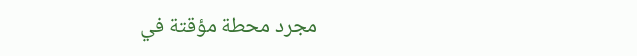مجرد محطة مؤقتة في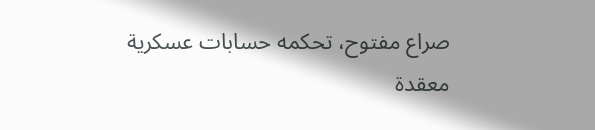صراع مفتوح، تحكمه حسابات عسكرية معقدة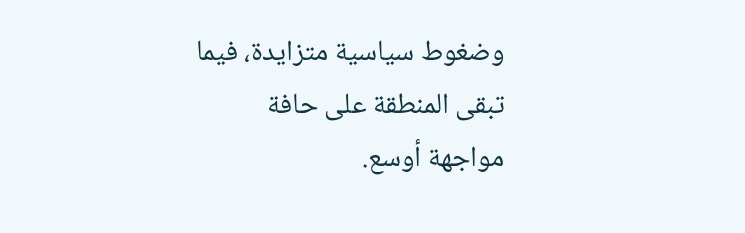وضغوط سياسية متزايدة، فيما تبقى المنطقة على حافة مواجهة أوسع.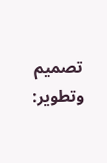تصميم وتطوير: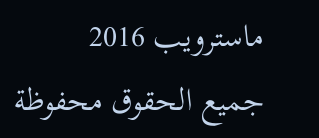ماسترويب 2016
جميع الحقوق محفوظة